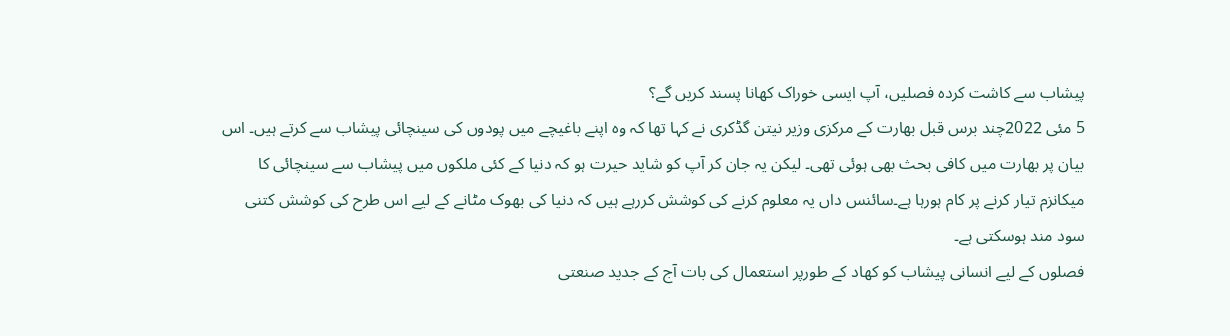پیشاب سے کاشت کردہ فصلیں، آپ ایسی خوراک کھانا پسند کریں گے؟
5 مئی 2022چند برس قبل بھارت کے مرکزی وزیر نیتن گڈکری نے کہا تھا کہ وہ اپنے باغیچے میں پودوں کی سینچائی پیشاب سے کرتے ہیں۔ اس بیان پر بھارت میں کافی بحث بھی ہوئی تھی۔ لیکن یہ جان کر آپ کو شاید حیرت ہو کہ دنیا کے کئی ملکوں میں پیشاب سے سینچائی کا میکانزم تیار کرنے پر کام ہورہا ہے۔سائنس داں یہ معلوم کرنے کی کوشش کررہے ہیں کہ دنیا کی بھوک مٹانے کے لیے اس طرح کی کوشش کتنی سود مند ہوسکتی ہے۔
فصلوں کے لیے انسانی پیشاب کو کھاد کے طورپر استعمال کی بات آج کے جدید صنعتی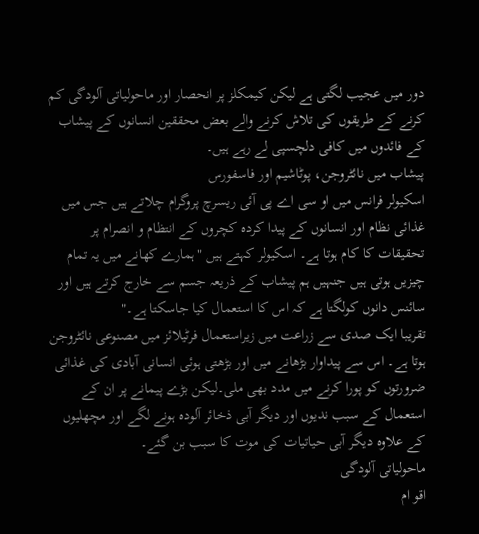دور میں عجیب لگتی ہے لیکن کیمکلز پر انحصار اور ماحولیاتی آلودگی کم کرنے کے طریقوں کی تلاش کرنے والے بعض محققین انسانوں کے پیشاب کے فائدوں میں کافی دلچسپی لے رہے ہیں۔
پیشاب میں نائٹروجن، پوٹاشیم اور فاسفورس
اسکیولر فرانس میں او سی اے پی آئی ریسرچ پروگرام چلاتے ہیں جس میں غذائی نظام اور انسانوں کے پیدا کردہ کچروں کے انتظام و انصرام پر تحقیقات کا کام ہوتا ہے۔ اسکیولر کہتے ہیں "ہمارے کھانے میں یہ تمام چیزیں ہوتی ہیں جنہیں ہم پیشاب کے ذریعہ جسم سے خارج کرتے ہیں اور سائنس دانوں کولگتا ہے کہ اس کا استعمال کیا جاسکتا ہے۔"
تقریبا ایک صدی سے زراعت میں زیراستعمال فرٹیلائز میں مصنوعی نائٹروجن ہوتا ہے۔ اس سے پیداوار بڑھانے میں اور بڑھتی ہوئی انسانی آبادی کی غذائی ضرورتوں کو پورا کرنے میں مدد بھی ملی۔لیکن بڑے پیمانے پر ان کے استعمال کے سبب ندیوں اور دیگر آبی ذخائر آلودہ ہونے لگے اور مچھلیوں کے علاوہ دیگر آبی حیاتیات کی موت کا سبب بن گئے۔
ماحولیاتی آلودگی
اقو ام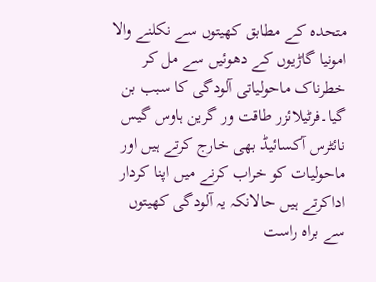متحدہ کے مطابق کھیتوں سے نکلنے والا امونیا گاڑیوں کے دھوئیں سے مل کر خطرناک ماحولیاتی آلودگی کا سبب بن گیا۔فرٹیلائزر طاقت ور گرین ہاوس گیس نائٹرس آکسائیڈ بھی خارج کرتے ہیں اور ماحولیات کو خراب کرنے میں اپنا کردار اداکرتے ہیں حالانکہ یہ آلودگی کھیتوں سے براہ راست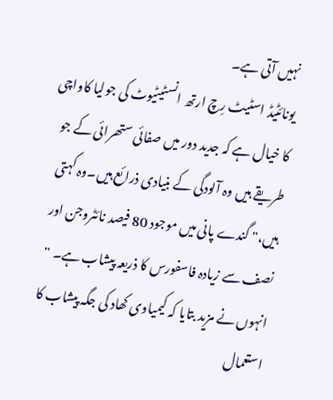نہیں آتی ہے۔
یونائٹیڈ اسٹیٹ رِچ ارتھ انسٹیٹیوٹ کی جولیا کاواچی کا خیال ہے کہ جدید دور میں صفائی ستھرائی کے جو طریقے ہیں وہ آلودگی کے بنیادی ذرائع ہیں۔وہ کہتی ہیں،" گندے پانی میں موجود 80 فیصد نائٹروجن اور نصف سے زیادہ فاسفورس کا ذریعہ پیشاب ہے۔ " انہوں نے مزید بتایا کہ کیمیاوی کھاد کی جگہ پیشاب کا استعمال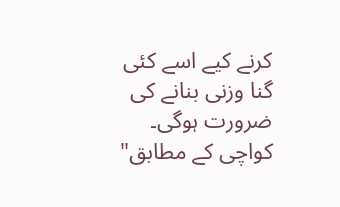کرنے کیے اسے کئی گنا وزنی بنانے کی ضرورت ہوگی۔
کواچی کے مطابق"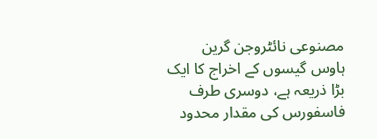مصنوعی نائٹروجن گرین ہاوس گیسوں کے اخراج کا ایک بڑا ذریعہ ہے، دوسری طرف فاسفورس کی مقدار محدود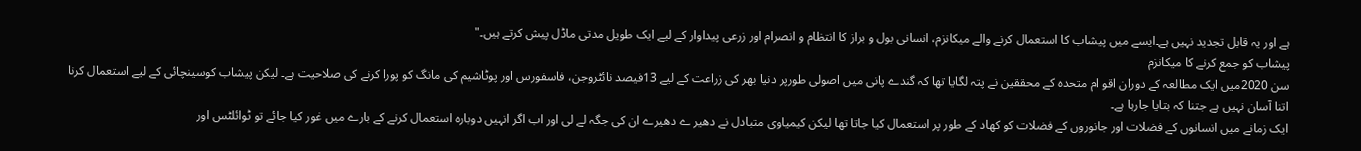ہے اور یہ قابل تجدید نہیں ہے۔ایسے میں پیشاب کا استعمال کرنے والے میکانزم، انسانی بول و براز کا انتظام و انصرام اور زرعی پیداوار کے لیے ایک طویل مدتی ماڈل پیش کرتے ہیں۔"
پیشاب کو جمع کرنے کا میکانزم
سن 2020میں ایک مطالعہ کے دوران اقو ام متحدہ کے محققین نے پتہ لگایا تھا کہ گندے پانی میں اصولی طورپر دنیا بھر کی زراعت کے لیے 13فیصد نائٹروجن، فاسفورس اور پوٹاشیم کی مانگ کو پورا کرنے کی صلاحیت ہے۔ لیکن پیشاب کوسینچائی کے لیے استعمال کرنا اتنا آسان نہیں ہے جتنا کہ بتایا جارہا ہے۔
ایک زمانے میں انسانوں کے فضلات اور جانوروں کے فضلات کو کھاد کے طور پر استعمال کیا جاتا تھا لیکن کیمیاوی متبادل نے دھیر ے دھیرے ان کی جگہ لے لی اور اب اگر انہیں دوبارہ استعمال کرنے کے بارے میں غور کیا جائے تو ٹوائلٹس اور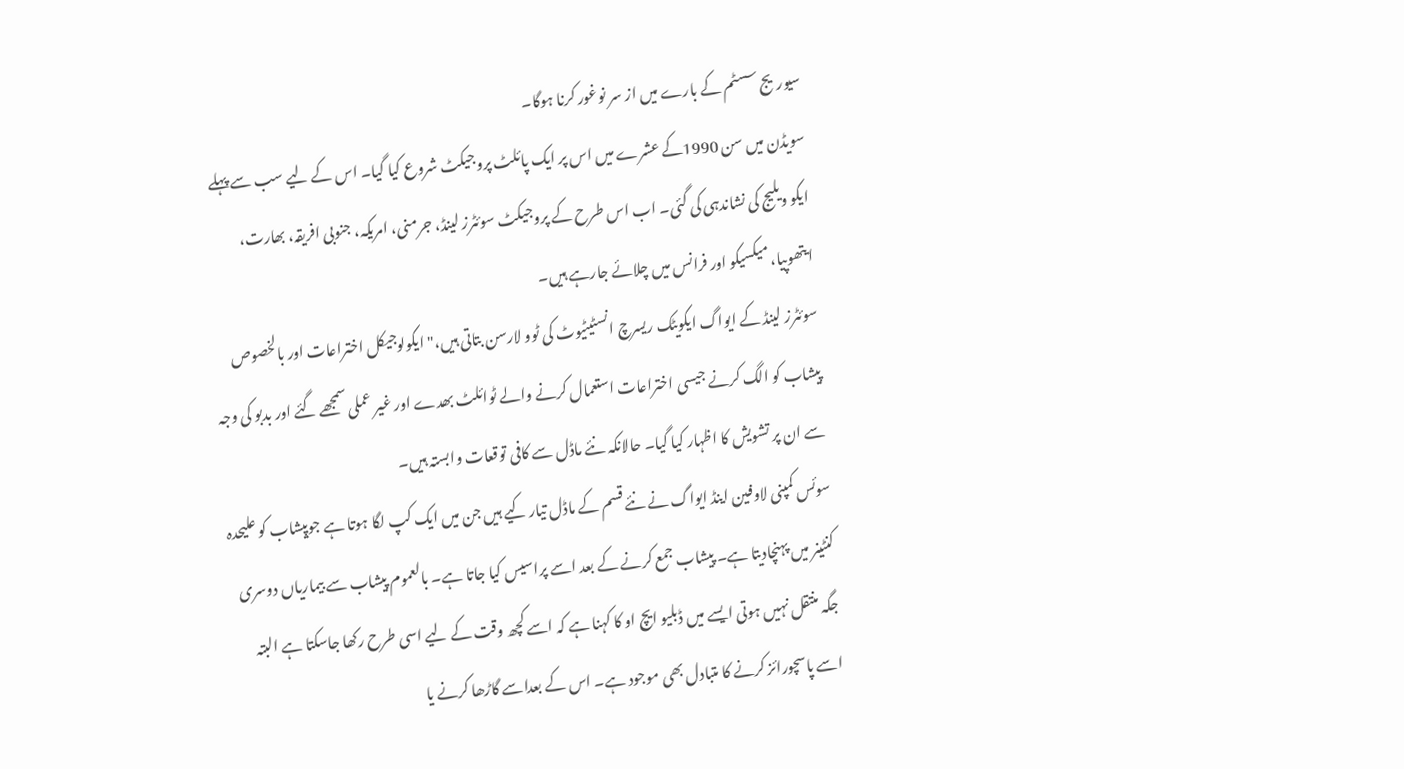سیوریج سسٹم کے بارے میں از سر نوغور کرنا ہوگا۔
سویڈن میں سن 1990کے عشرے میں اس پر ایک پائلٹ پروجیکٹ شروع کیا گیا۔ اس کے لیے سب سے پہلے ایکو ویلیج کی نشاندہی کی گئی۔ اب اس طرح کے پروجیکٹ سوئٹرز لینڈ، جرمنی، امریکہ، جنوبی افریقہ، بھارت، ایتھوپیا، میکسیکو اور فرانس میں چلائے جارہے ہیں۔
سوئٹرز لینڈ کے ایواگ ایکویٹک ریسرچ انسٹیٹیوٹ کی ٹوو لارسن بتاتی ہیں،"ایکولوجیکل اختراعات اور بالخصوص پیشاب کو الگ کرنے جیسی اختراعات استعمال کرنے والے ٹوائلٹ بھدے اور غیر عملی سمجھے گئے اور بدبو کی وجہ سے ان پر تشویش کا اظہار کیا گیا۔ حالانکہ نئے ماڈل سے کافی توقعات وابستہ ہیں۔
سوئس کمپنی لاوفین اینڈ ایواگ نے نئے قسم کے ماڈل تیار کیے ہیں جن میں ایک کپ لگا ہوتا ہے جوپیشاب کو علیحدہ کنٹینر میں پہنچادیتا ہے۔ پیشاب جمع کرنے کے بعد اسے پراسیس کیا جاتا ہے۔ بالعموم پیشاب سے بیماریاں دوسری جگہ منتقل نہیں ہوتی ایسے میں ڈبلیو ایچ او کا کہنا ہے کہ اسے کچھ وقت کے لیے اسی طرح رکھا جاسکتا ہے البتہ اسے پاسچورائز کرنے کا متبادل بھی موجود ہے۔ اس کے بعداسے گاڑھا کرنے یا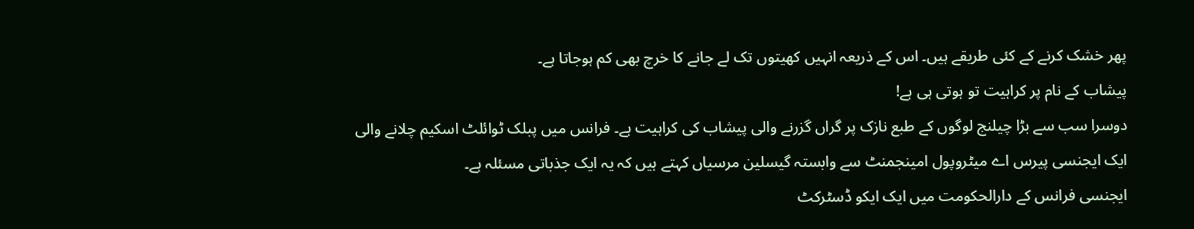پھر خشک کرنے کے کئی طریقے ہیں۔ اس کے ذریعہ انہیں کھیتوں تک لے جانے کا خرچ بھی کم ہوجاتا ہے۔
پیشاب کے نام پر کراہیت تو ہوتی ہی ہے!
دوسرا سب سے بڑا چیلنج لوگوں کے طبع نازک پر گراں گزرنے والی پیشاب کی کراہیت ہے۔ فرانس میں پبلک ٹوائلٹ اسکیم چلانے والی ایک ایجنسی پیرس اے میٹروپول امینجمنٹ سے وابستہ گیسلین مرسیاں کہتے ہیں کہ یہ ایک جذباتی مسئلہ ہے۔
ایجنسی فرانس کے دارالحکومت میں ایک ایکو ڈسٹرکٹ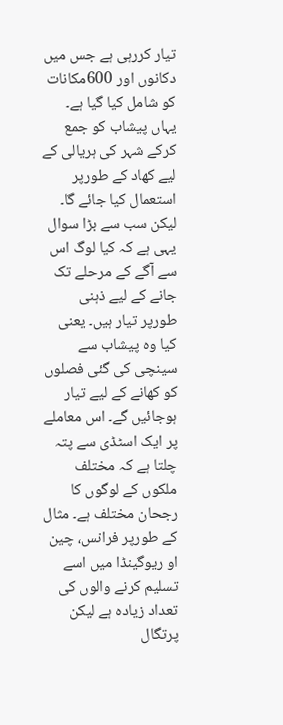تیار کررہی ہے جس میں دکانوں اور 600مکانات کو شامل کیا گیا ہے۔ یہاں پیشاب کو جمع کرکے شہر کی ہریالی کے لیے کھاد کے طورپر استعمال کیا جائے گا۔
لیکن سب سے بڑا سوال یہی ہے کہ کیا لوگ اس سے آگے کے مرحلے تک جانے کے لیے ذہنی طورپر تیار ہیں۔ یعنی کیا وہ پیشاب سے سینچی کی گئی فصلوں کو کھانے کے لیے تیار ہوجائیں گے۔ اس معاملے پر ایک اسٹڈی سے پتہ چلتا ہے کہ مختلف ملکوں کے لوگوں کا رجحان مختلف ہے۔ مثال کے طورپر فرانس، چین او ریوگینڈا میں اسے تسلیم کرنے والوں کی تعداد زیادہ ہے لیکن پرتگال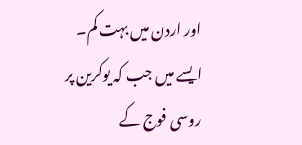اور اردن میں بہت کم۔
ایسے میں جب کہ یوکرین پر روسی فوج کے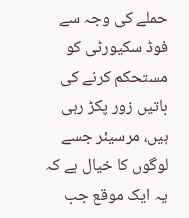حملے کی وجہ سے فوڈ سکیورٹی کو مستحکم کرنے کی باتیں زور پکڑ رہی ہیں، مرسیئر جسے لوگوں کا خیال ہے کہ یہ ایک موقع جب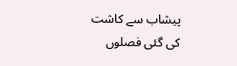پیشاب سے کاشت کی گئی فصلوں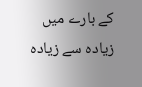کے بارے میں زیادہ سے زیادہ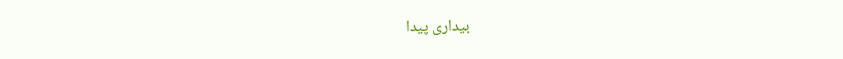بیداری پیدا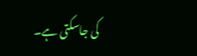کی جاسکتی ہے۔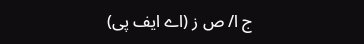ج ا/ ص ز (اے ایف پی)